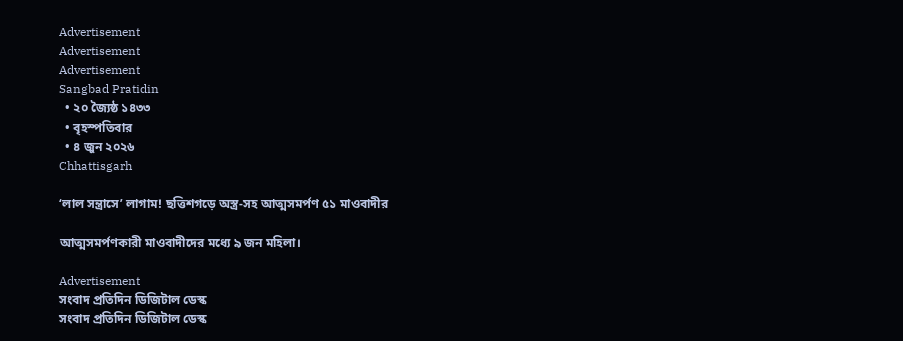Advertisement
Advertisement
Advertisement
Sangbad Pratidin
  • ২০ জ্যৈষ্ঠ ১৪৩৩
  • বৃহস্পতিবার
  • ৪ জুন ২০২৬
Chhattisgarh

‘লাল সন্ত্রাসে’ লাগাম! ছত্তিশগড়ে অস্ত্র-সহ আত্মসমর্পণ ৫১ মাওবাদীর

আত্মসমর্পণকারী মাওবাদীদের মধ্যে ৯ জন মহিলা।

Advertisement
সংবাদ প্রতিদিন ডিজিটাল ডেস্ক
সংবাদ প্রতিদিন ডিজিটাল ডেস্ক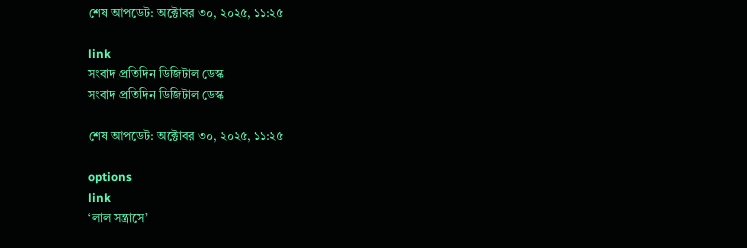শেষ আপডেট: অক্টোবর ৩০, ২০২৫, ১১:২৫

link
সংবাদ প্রতিদিন ডিজিটাল ডেস্ক
সংবাদ প্রতিদিন ডিজিটাল ডেস্ক

শেষ আপডেট: অক্টোবর ৩০, ২০২৫, ১১:২৫

options
link
‘লাল সন্ত্রাসে’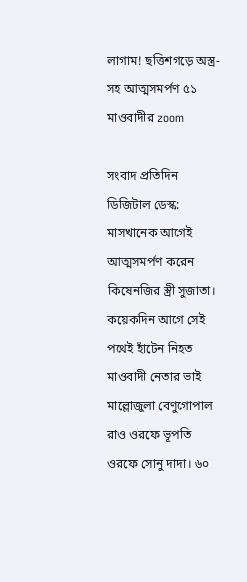লাগাম! ছত্তিশগড়ে অস্ত্র-সহ আত্মসমর্পণ ৫১ মাওবাদীর zoom

সংবাদ প্রতিদিন ডিজিটাল ডেস্ক: মাসখানেক আগেই আত্মসমর্পণ করেন কিষেনজির স্ত্রী সুজাতা। কয়েকদিন আগে সেই পথেই হাঁটেন নিহত মাওবাদী নেতার ভাই মাল্লোজুলা বেণুগোপাল রাও ওরফে ভূপতি ওরফে সোনু দাদা। ৬০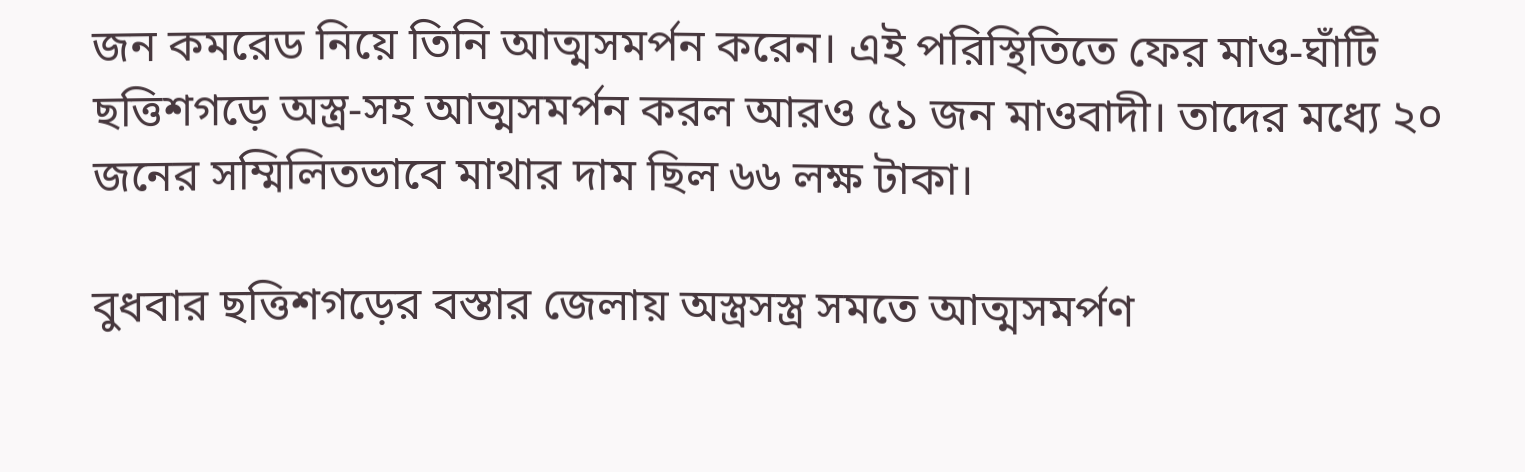জন কমরেড নিয়ে তিনি আত্মসমর্পন করেন। এই পরিস্থিতিতে ফের মাও-ঘাঁটি ছত্তিশগড়ে অস্ত্র-সহ আত্মসমর্পন করল আরও ৫১ জন মাওবাদী। তাদের মধ্যে ২০ জনের সম্মিলিতভাবে মাথার দাম ছিল ৬৬ লক্ষ টাকা।

বুধবার ছত্তিশগড়ের বস্তার জেলায় অস্ত্রসস্ত্র সমতে আত্মসমর্পণ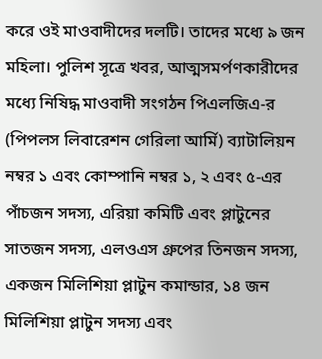করে ওই মাওবাদীদের দলটি। তাদের মধ্যে ৯ জন মহিলা। পুলিশ সূত্রে খবর, আত্মসমর্পণকারীদের মধ্যে নিষিদ্ধ মাওবাদী সংগঠন পিএলজিএ-র (পিপলস লিবারেশন গেরিলা আর্মি) ব্যাটালিয়ন নম্বর ১ এবং কোম্পানি নম্বর ১, ২ এবং ৫-এর পাঁচজন সদস্য, এরিয়া কমিটি এবং প্লাটুনের সাতজন সদস্য, এলওএস গ্রুপের তিনজন সদস্য, একজন মিলিশিয়া প্লাটুন কমান্ডার, ১৪ জন মিলিশিয়া প্লাটুন সদস্য এবং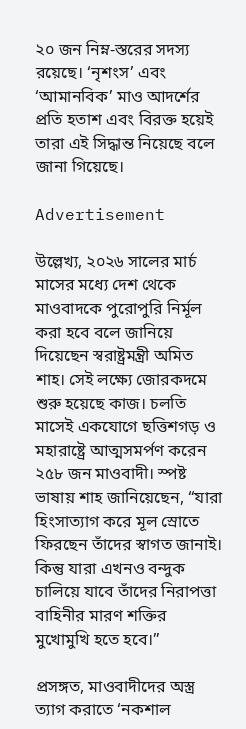২০ জন নিম্ন-স্তরের সদস্য রয়েছে। ‘নৃশংস’ এবং ‘আমানবিক’ মাও আদর্শের প্রতি হতাশ এবং বিরক্ত হয়েই তারা এই সিদ্ধান্ত নিয়েছে বলে জানা গিয়েছে।

Advertisement

উল্লেখ্য, ২০২৬ সালের মার্চ মাসের মধ্যে দেশ থেকে মাওবাদকে পুরোপুরি নির্মূল করা হবে বলে জানিয়ে দিয়েছেন স্বরাষ্ট্রমন্ত্রী অমিত শাহ। সেই লক্ষ্যে জোরকদমে শুরু হয়েছে কাজ। চলতি মাসেই একযোগে ছত্তিশগড় ও মহারাষ্ট্রে আত্মসমর্পণ করেন ২৫৮ জন মাওবাদী। স্পষ্ট ভাষায় শাহ জানিয়েছেন, “যারা হিংসাত্যাগ করে মূল স্রোতে ফিরছেন তাঁদের স্বাগত জানাই। কিন্তু যারা এখনও বন্দুক চালিয়ে যাবে তাঁদের নিরাপত্তা বাহিনীর মারণ শক্তির মুখোমুখি হতে হবে।”

প্রসঙ্গত, মাওবাদীদের অস্ত্র ত্যাগ করাতে ‘নকশাল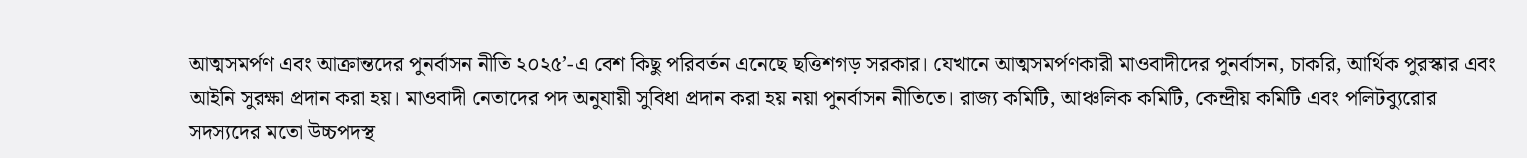আত্মসমর্পণ এবং আক্রান্তদের পুনর্বাসন নীতি ২০২৫’-এ বেশ কিছু পরিবর্তন এনেছে ছত্তিশগড় সরকার। যেখানে আত্মসমর্পণকারী মাওবাদীদের পুনর্বাসন, চাকরি, আর্থিক পুরস্কার এবং আইনি সুরক্ষা প্রদান করা হয়। মাওবাদী নেতাদের পদ অনুযায়ী সুবিধা প্রদান করা হয় নয়া পুনর্বাসন নীতিতে। রাজ্য কমিটি, আঞ্চলিক কমিটি, কেন্দ্রীয় কমিটি এবং পলিটব্যুরোর সদস্যদের মতো উচ্চপদস্থ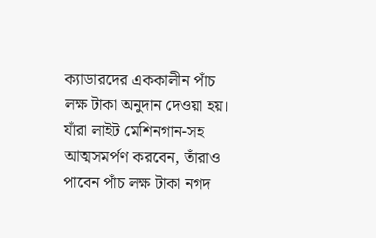ক্যাডারদের এককালীন পাঁচ লক্ষ টাকা অনুদান দেওয়া হয়। যাঁরা লাইট মেশিনগান-সহ আত্মসমর্পণ করবেন, তাঁরাও পাবেন পাঁচ লক্ষ টাকা নগদ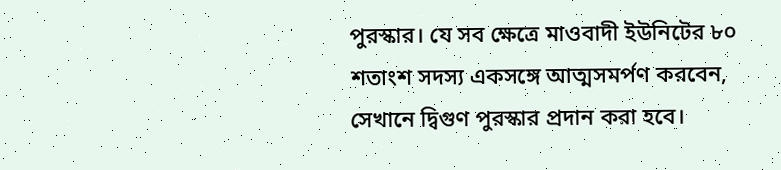পুরস্কার। যে সব ক্ষেত্রে মাওবাদী ইউনিটের ৮০ শতাংশ সদস্য একসঙ্গে আত্মসমর্পণ করবেন, সেখানে দ্বিগুণ পুরস্কার প্রদান করা হবে।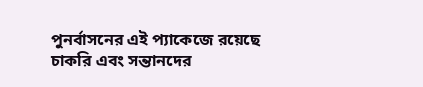পুনর্বাসনের এই প্যাকেজে রয়েছে চাকরি এবং সন্তানদের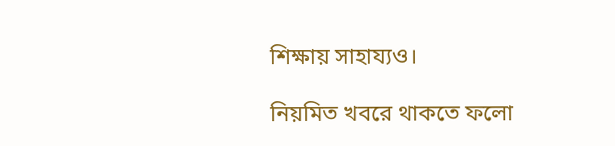শিক্ষায় সাহায্যও।

নিয়মিত খবরে থাকতে ফলো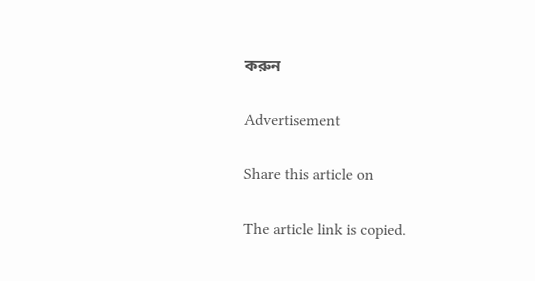করুন

Advertisement

Share this article on

The article link is copied.